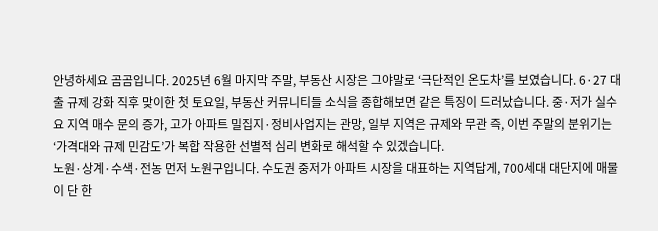안녕하세요 곰곰입니다. 2025년 6월 마지막 주말, 부동산 시장은 그야말로 ‘극단적인 온도차’를 보였습니다. 6·27 대출 규제 강화 직후 맞이한 첫 토요일, 부동산 커뮤니티들 소식을 종합해보면 같은 특징이 드러났습니다. 중·저가 실수요 지역 매수 문의 증가, 고가 아파트 밀집지·정비사업지는 관망, 일부 지역은 규제와 무관 즉, 이번 주말의 분위기는 ‘가격대와 규제 민감도’가 복합 작용한 선별적 심리 변화로 해석할 수 있겠습니다.
노원·상계·수색·전농 먼저 노원구입니다. 수도권 중저가 아파트 시장을 대표하는 지역답게, 700세대 대단지에 매물이 단 한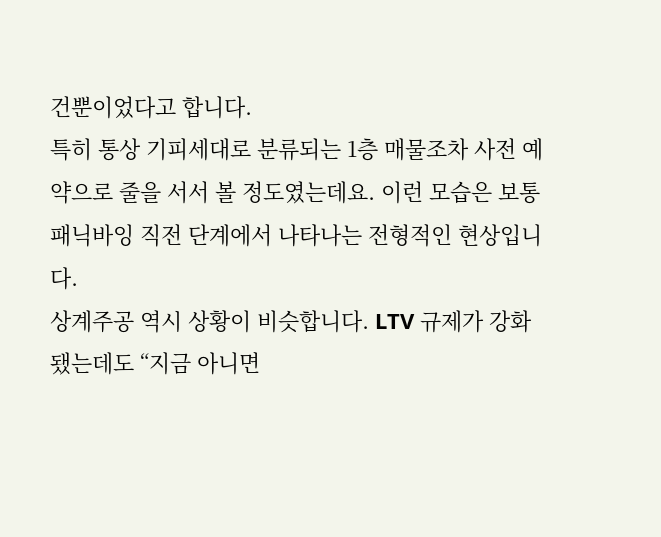건뿐이었다고 합니다.
특히 통상 기피세대로 분류되는 1층 매물조차 사전 예약으로 줄을 서서 볼 정도였는데요. 이런 모습은 보통 패닉바잉 직전 단계에서 나타나는 전형적인 현상입니다.
상계주공 역시 상황이 비슷합니다. LTV 규제가 강화됐는데도 “지금 아니면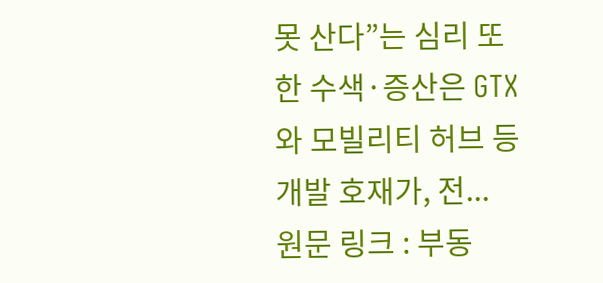못 산다”는 심리 또한 수색·증산은 GTX와 모빌리티 허브 등 개발 호재가, 전...
원문 링크 : 부동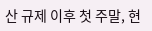산 규제 이후 첫 주말, 현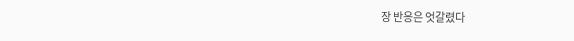장 반응은 엇갈렸다